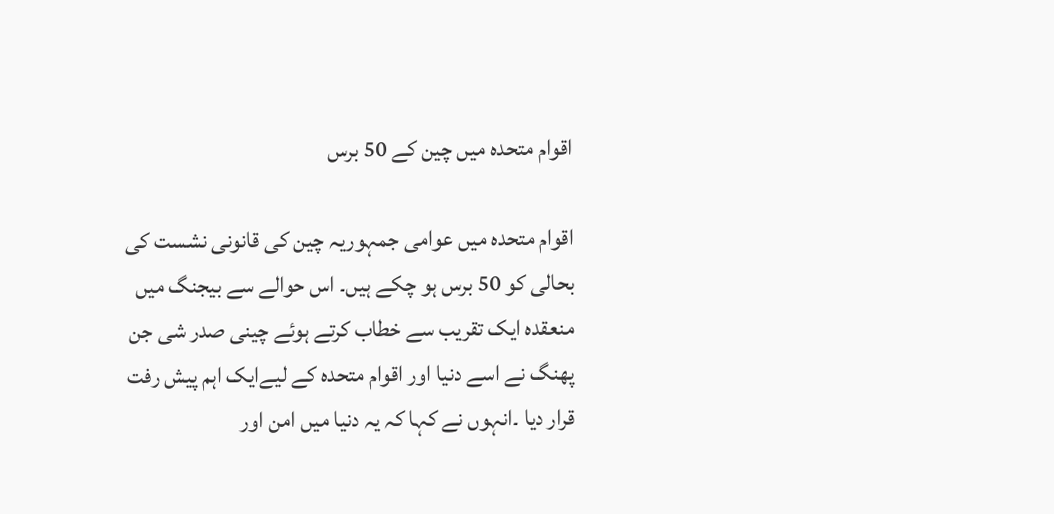اقوام متحدہ میں چین کے 50 برس

اقوام متحدہ میں عوامی جمہوریہ چین کی قانونی نشست کی بحالی کو 50 برس ہو چکے ہیں۔ اس حوالے سے بیجنگ میں منعقدہ ایک تقریب سے خطاب کرتے ہوئے چینی صدر شی جن پھنگ نے اسے دنیا اور اقوام متحدہ کے لیےایک اہم پیش رفت قرار دیا ۔انہوں نے کہا کہ یہ دنیا میں امن اور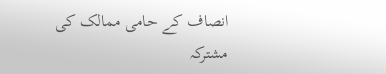انصاف کے حامی ممالک کی مشترکہ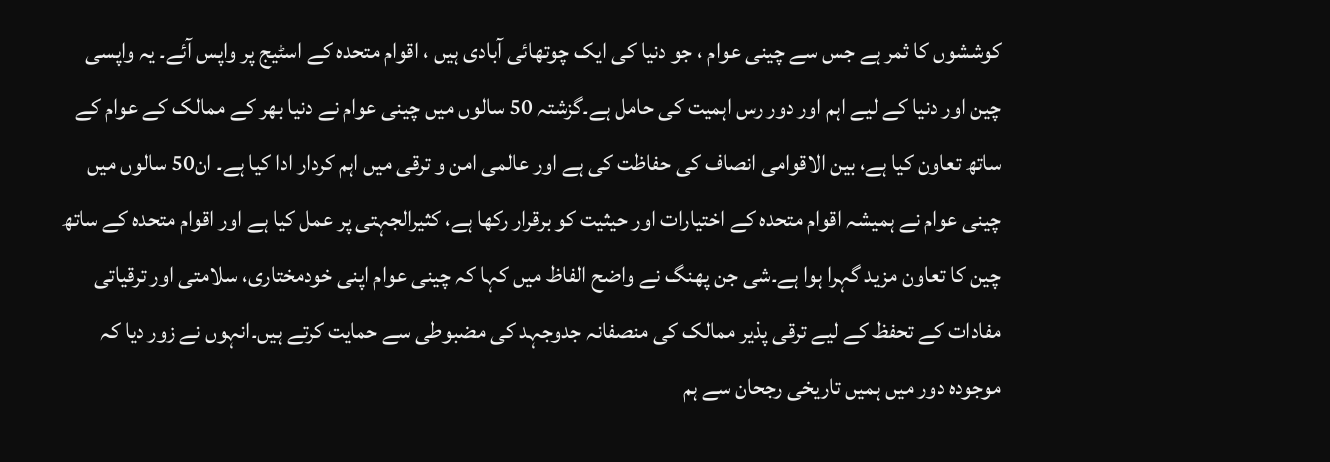کوششوں کا ثمر ہے جس سے چینی عوام ، جو دنیا کی ایک چوتھائی آبادی ہیں ، اقوام متحدہ کے اسٹیج پر واپس آئے۔ یہ واپسی چین اور دنیا کے لیے اہم اور دور رس اہمیت کی حامل ہے۔گزشتہ 50 سالوں میں چینی عوام نے دنیا بھر کے ممالک کے عوام کے ساتھ تعاون کیا ہے، بین الاقوامی انصاف کی حفاظت کی ہے اور عالمی امن و ترقی میں اہم کردار ادا کیا ہے۔ ان50 سالوں میں چینی عوام نے ہمیشہ اقوام متحدہ کے اختیارات اور حیثیت کو برقرار رکھا ہے، کثیرالجہتی پر عمل کیا ہے اور اقوام متحدہ کے ساتھ چین کا تعاون مزید گہرا ہوا ہے۔شی جن پھنگ نے واضح الفاظ میں کہا کہ چینی عوام اپنی خودمختاری، سلامتی اور ترقیاتی مفادات کے تحفظ کے لیے ترقی پذیر ممالک کی منصفانہ جدوجہد کی مضبوطی سے حمایت کرتے ہیں۔انہوں نے زور دیا کہ موجودہ دور میں ہمیں تاریخی رجحان سے ہم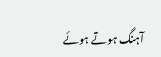آہنگ ہوتے ہوئے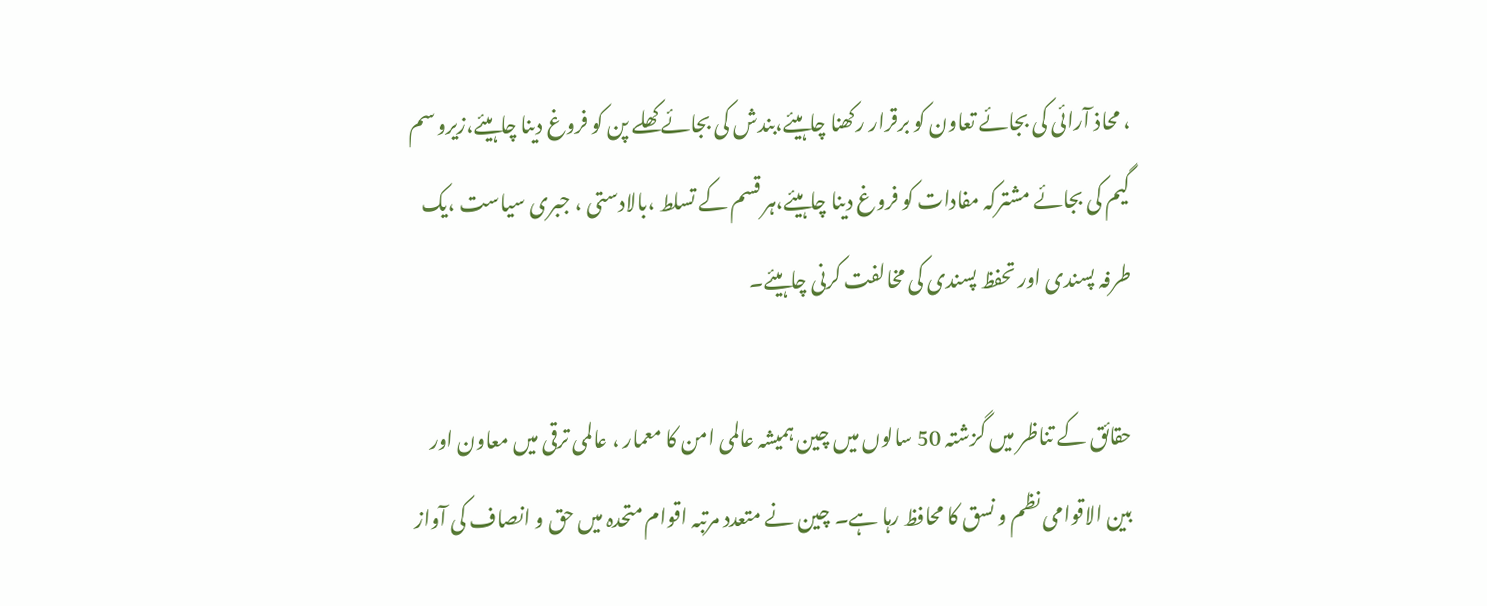، محاذ آرائی کی بجائے تعاون کو برقرار رکھنا چاہیئے،بندش کی بجائے کھلے پن کو فروغ دینا چاہیئے،زیرو سم گیم کی بجائے مشترکہ مفادات کو فروغ دینا چاہیئے،ہر قسم کے تسلط ،بالادستی ، جبری سیاست ،یک طرفہ پسندی اور تحفظ پسندی کی مخالفت کرنی چاہیئے۔

حقائق کے تناظر میں گزشتہ 50 سالوں میں چین ہمیشہ عالمی امن کا معمار ، عالمی ترقی میں معاون اور بین الاقوامی نظم و نسق کا محافظ رہا ہے۔ چین نے متعدد مرتبہ اقوام متحدہ میں حق و انصاف کی آواز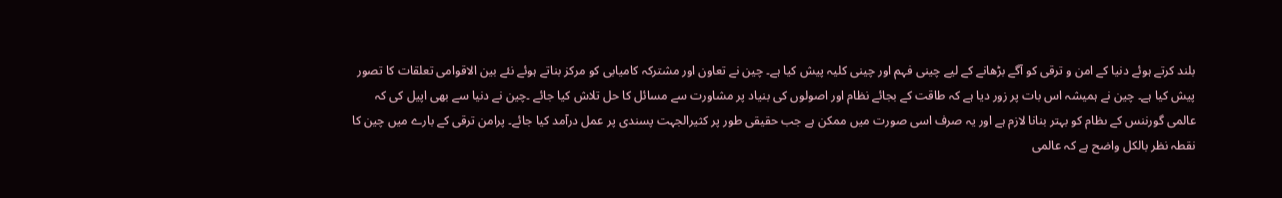بلند کرتے ہوئے دنیا کے امن و ترقی کو آگے بڑھانے کے لیے چینی فہم اور چینی کلیہ پیش کیا ہے۔ چین نے تعاون اور مشترکہ کامیابی کو مرکز بناتے ہوئے نئے بین الاقوامی تعلقات کا تصور پیش کیا ہے۔ چین نے ہمیشہ اس بات پر زور دیا ہے کہ طاقت کے بجائے نظام اور اصولوں کی بنیاد پر مشاورت سے مسائل کا حل تلاش کیا جائے ۔چین نے دنیا سے بھی اپیل کی کہ عالمی گورننس کے ںظام کو بہتر بنانا لازم ہے اور یہ صرف اسی صورت میں ممکن ہے جب حقیقی طور پر کثیرالجہت پسندی پر عمل درآمد کیا جائے۔ پرامن ترقی کے بارے میں چین کا نقطہ نظر بالکل واضح ہے کہ عالمی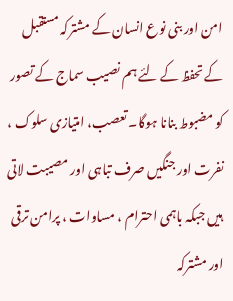امن اور بنی نوع انسان کے مشترکہ مستقبل کے تحفظ کے لئے ہم نصیب سماج کے تصور کو مضبوط بنانا ہوگا۔ تعصب، امتیازی سلوک ، نفرت اور جنگیں صرف تباہی اور مصیبت لاتی ہیں جبکہ باہمی احترام ، مساوات ، پرامن ترقی اور مشترکہ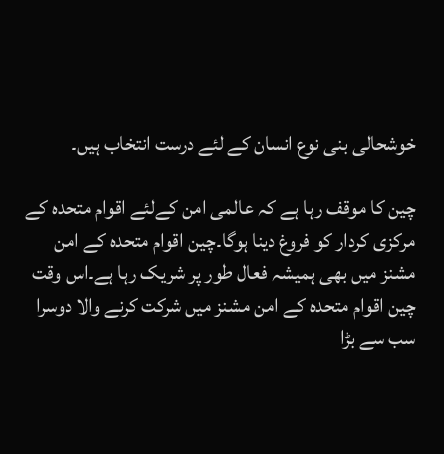خوشحالی بنی نوع انسان کے لئے درست انتخاب ہیں۔

چین کا موقف رہا ہے کہ عالمی امن کےلئے اقوام متحدہ کے مرکزی کردار کو فروغ دینا ہوگا۔چین اقوام متحدہ کے امن مشنز میں بھی ہمیشہ فعال طور پر شریک رہا ہے۔اس وقت چین اقوام متحدہ کے امن مشنز میں شرکت کرنے والا دوسرا سب سے بڑا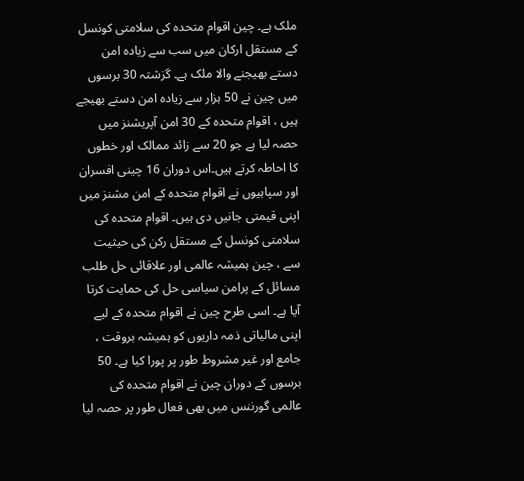ملک ہے۔ چین اقوام متحدہ کی سلامتی کونسل کے مستقل ارکان میں سب سے زیادہ امن دستے بھیجنے والا ملک ہے۔ گزشتہ 30 برسوں میں چین نے 50 ہزار سے زیادہ امن دستے بھیجے ہیں ، اقوام متحدہ کے 30 امن آپریشنز میں حصہ لیا ہے جو 20 سے زائد ممالک اور خطوں کا احاطہ کرتے ہیں۔اس دوران 16 چینی افسران اور سپاہیوں نے اقوام متحدہ کے امن مشنز میں اپنی قیمتی جانیں دی ہیں۔ اقوام متحدہ کی سلامتی کونسل کے مستقل رکن کی حیثیت سے ، چین ہمیشہ عالمی اور علاقائی حل طلب مسائل کے پرامن سیاسی حل کی حمایت کرتا آیا ہے۔ اسی طرح چین نے اقوام متحدہ کے لیے اپنی مالیاتی ذمہ داریوں کو ہمیشہ بروقت ، جامع اور غیر مشروط طور پر پورا کیا ہے۔ 50 برسوں کے دوران چین نے اقوام متحدہ کی عالمی گورننس میں بھی فعال طور پر حصہ لیا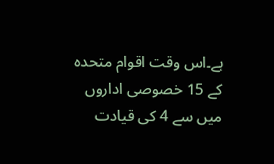ہے۔اس وقت اقوام متحدہ کے 15 خصوصی اداروں میں سے 4 کی قیادت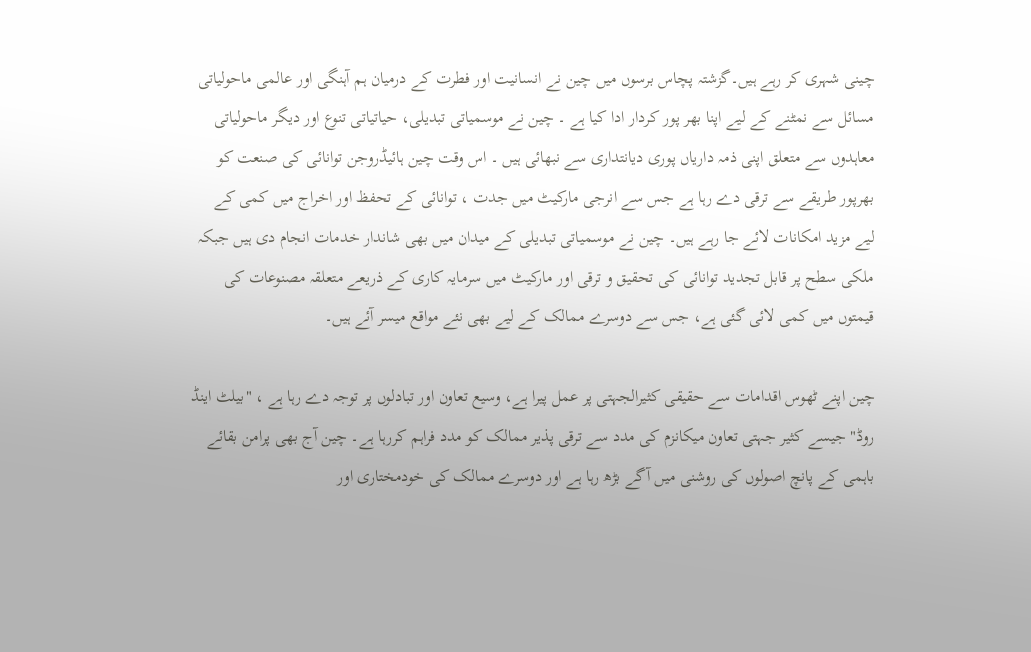چینی شہری کر رہے ہیں۔گزشتہ پچاس برسوں میں چین نے انسانیت اور فطرت کے درمیان ہم آہنگی اور عالمی ماحولیاتی مسائل سے نمٹنے کے لیے اپنا بھر پور کردار ادا کیا ہے ۔ چین نے موسمیاتی تبدیلی، حیاتیاتی تنوع اور دیگر ماحولیاتی معاہدوں سے متعلق اپنی ذمہ داریاں پوری دیانتداری سے نبھائی ہیں ۔ اس وقت چین ہائیڈروجن توانائی کی صنعت کو بھرپور طریقے سے ترقی دے رہا ہے جس سے انرجی مارکیٹ میں جدت ، توانائی کے تحفظ اور اخراج میں کمی کے لیے مزید امکانات لائے جا رہے ہیں۔ چین نے موسمیاتی تبدیلی کے میدان میں بھی شاندار خدمات انجام دی ہیں جبکہ ملکی سطح پر قابل تجدید توانائی کی تحقیق و ترقی اور مارکیٹ میں سرمایہ کاری کے ذریعے متعلقہ مصنوعات کی قیمتوں میں کمی لائی گئی ہے، جس سے دوسرے ممالک کے لیے بھی نئے مواقع میسر آئے ہیں۔

چین اپنے ٹھوس اقدامات سے حقیقی کثیرالجہتی پر عمل پیرا ہے، وسیع تعاون اور تبادلوں پر توجہ دے رہا ہے ، "بیلٹ اینڈ روڈ" جیسے کثیر جہتی تعاون میکانزم کی مدد سے ترقی پذیر ممالک کو مدد فراہم کررہا ہے۔ چین آج بھی پرامن بقائے باہمی کے پانچ اصولوں کی روشنی میں آگے بڑھ رہا ہے اور دوسرے ممالک کی خودمختاری اور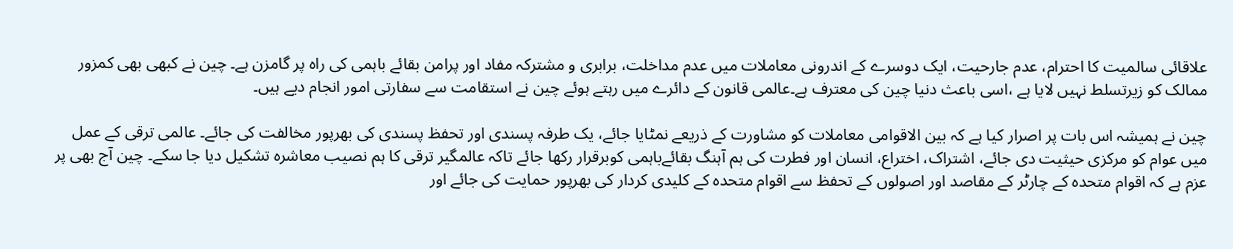علاقائی سالمیت کا احترام، عدم جارحیت، ایک دوسرے کے اندرونی معاملات میں عدم مداخلت، برابری و مشترکہ مفاد اور پرامن بقائے باہمی کی راہ پر گامزن ہے۔ چین نے کبھی بھی کمزور ممالک کو زیرتسلط نہیں لایا ہے ،اسی باعث دنیا چین کی معترف ہے۔عالمی قانون کے دائرے میں رہتے ہوئے چین نے استقامت سے سفارتی امور انجام دیے ہیں۔

چین نے ہمیشہ اس بات پر اصرار کیا ہے کہ بین الاقوامی معاملات کو مشاورت کے ذریعے نمٹایا جائے، یک طرفہ پسندی اور تحفظ پسندی کی بھرپور مخالفت کی جائے۔ عالمی ترقی کے عمل میں عوام کو مرکزی حیثیت دی جائے، اشتراک، اختراع، انسان اور فطرت کی ہم آہنگ بقائےباہمی کوبرقرار رکھا جائے تاکہ عالمگیر ترقی کا ہم نصیب معاشرہ تشکیل دیا جا سکے۔ چین آج بھی پر عزم ہے کہ اقوام متحدہ کے چارٹر کے مقاصد اور اصولوں کے تحفظ سے اقوام متحدہ کے کلیدی کردار کی بھرپور حمایت کی جائے اور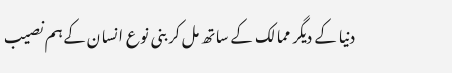دنیا کے دیگر ممالک کے ساتھ مل کر بنی نوع انسان کے ہم نصیب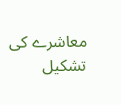معاشرے کی تشکیل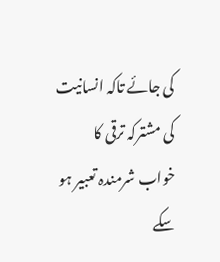کی جائے تاکہ انسانیت کی مشترکہ ترقی کا خواب شرمندہ تعبیر ہو سکے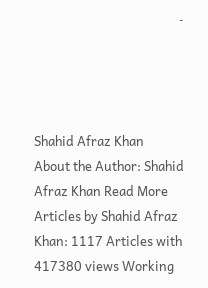۔




Shahid Afraz Khan
About the Author: Shahid Afraz Khan Read More Articles by Shahid Afraz Khan: 1117 Articles with 417380 views Working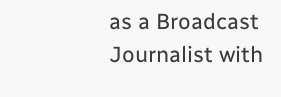as a Broadcast Journalist with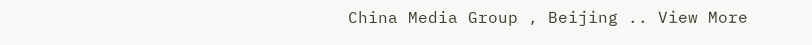China Media Group , Beijing .. View More